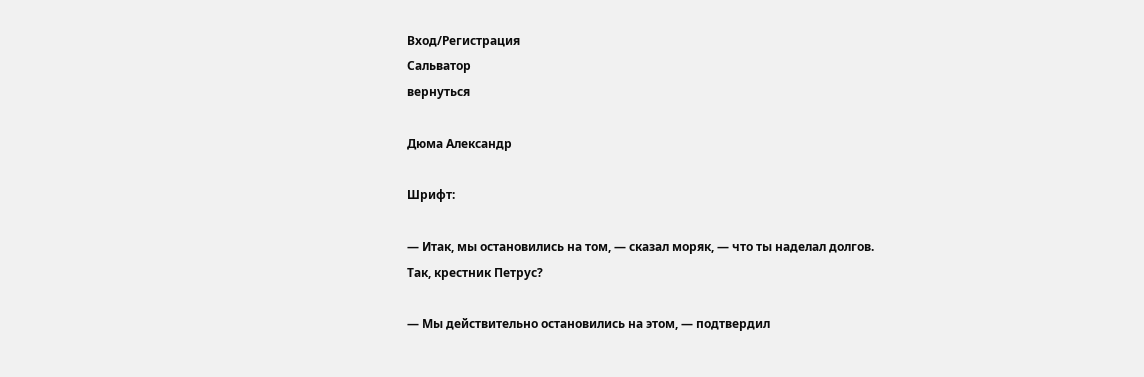Вход/Регистрация
Сальватор
вернуться

Дюма Александр

Шрифт:

— Итак, мы остановились на том, — сказал моряк, — что ты наделал долгов. Так, крестник Петрус?

— Мы действительно остановились на этом, — подтвердил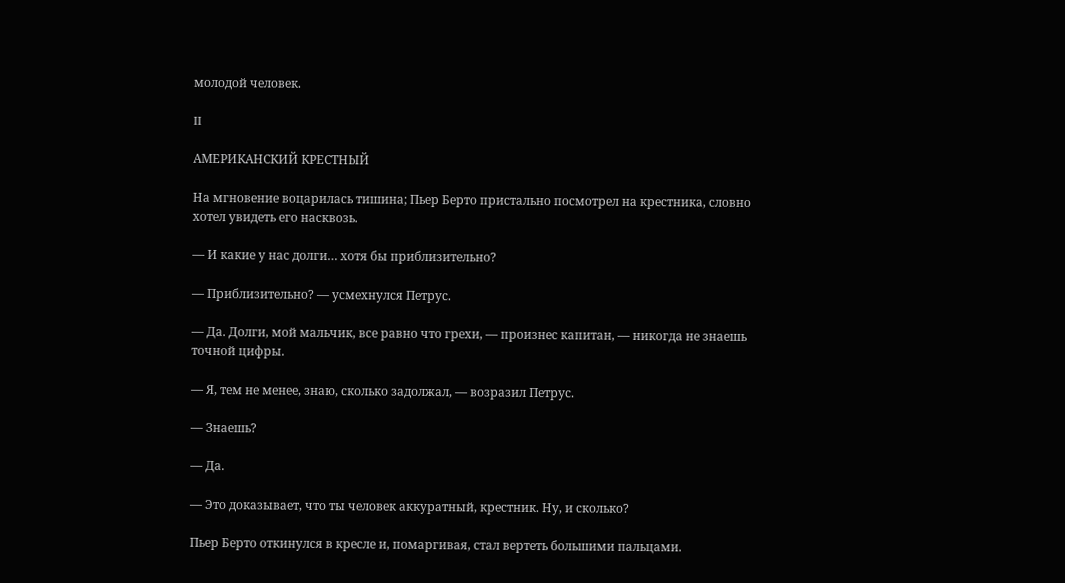молодой человек.

II

АМЕРИКАНСКИЙ КРЕСТНЫЙ

На мгновение воцарилась тишина; Пьер Берто пристально посмотрел на крестника, словно хотел увидеть его насквозь.

— И какие у нас долги… хотя бы приблизительно?

— Приблизительно? — усмехнулся Петрус.

— Да. Долги, мой мальчик, все равно что грехи, — произнес капитан, — никогда не знаешь точной цифры.

— Я, тем не менее, знаю, сколько задолжал, — возразил Петрус.

— Знаешь?

— Да.

— Это доказывает, что ты человек аккуратный, крестник. Ну, и сколько?

Пьер Берто откинулся в кресле и, помаргивая, стал вертеть большими пальцами.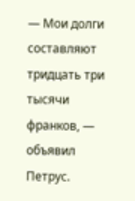— Мои долги составляют тридцать три тысячи франков, — объявил Петрус.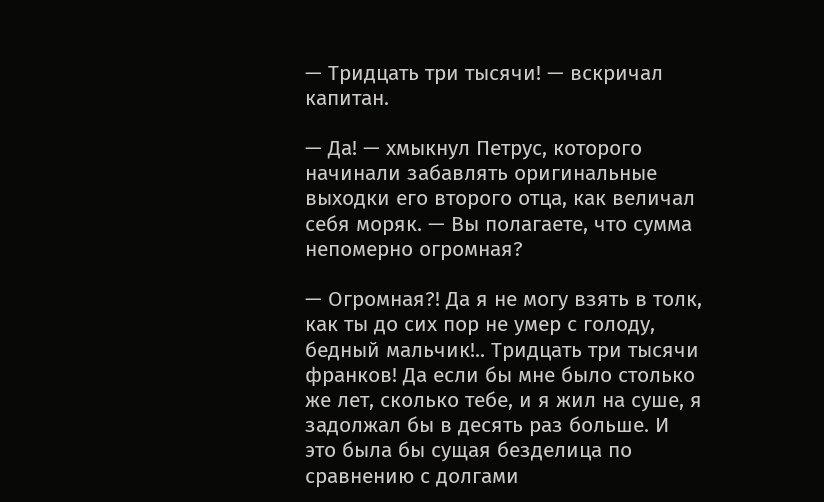— Тридцать три тысячи! — вскричал капитан.

— Да! — хмыкнул Петрус, которого начинали забавлять оригинальные выходки его второго отца, как величал себя моряк. — Вы полагаете, что сумма непомерно огромная?

— Огромная?! Да я не могу взять в толк, как ты до сих пор не умер с голоду, бедный мальчик!.. Тридцать три тысячи франков! Да если бы мне было столько же лет, сколько тебе, и я жил на суше, я задолжал бы в десять раз больше. И это была бы сущая безделица по сравнению с долгами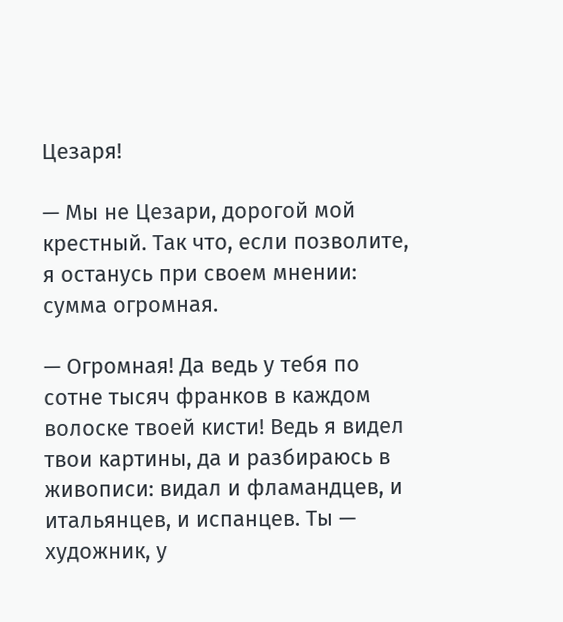Цезаря!

— Мы не Цезари, дорогой мой крестный. Так что, если позволите, я останусь при своем мнении: сумма огромная.

— Огромная! Да ведь у тебя по сотне тысяч франков в каждом волоске твоей кисти! Ведь я видел твои картины, да и разбираюсь в живописи: видал и фламандцев, и итальянцев, и испанцев. Ты — художник, у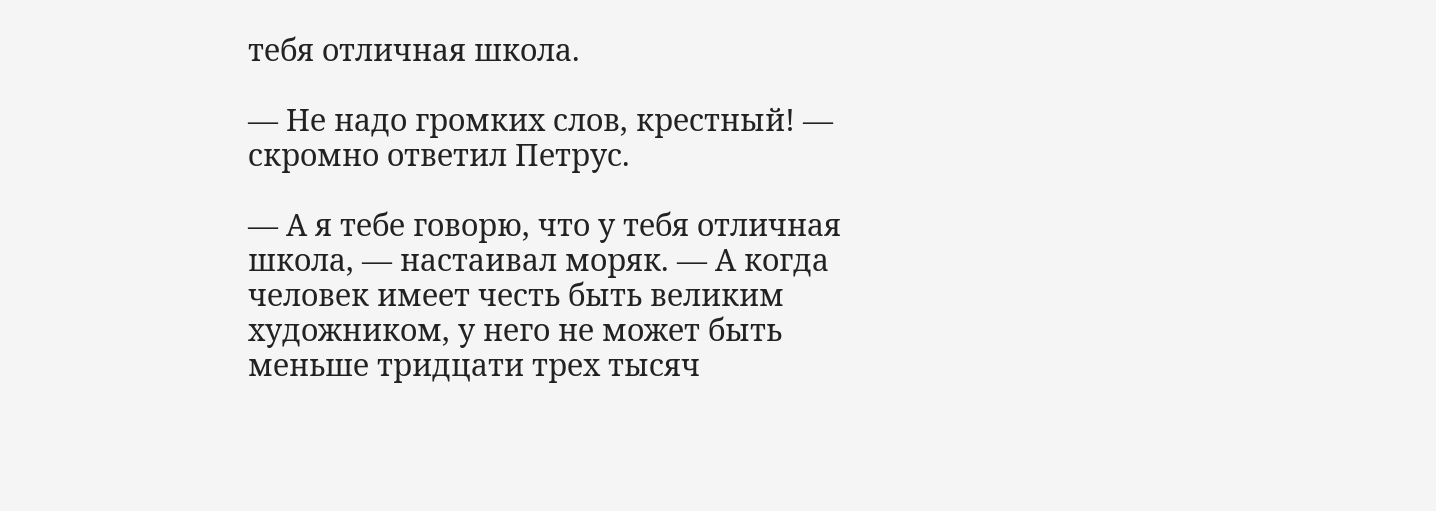тебя отличная школа.

— Не надо громких слов, крестный! — скромно ответил Петрус.

— А я тебе говорю, что у тебя отличная школа, — настаивал моряк. — А когда человек имеет честь быть великим художником, у него не может быть меньше тридцати трех тысяч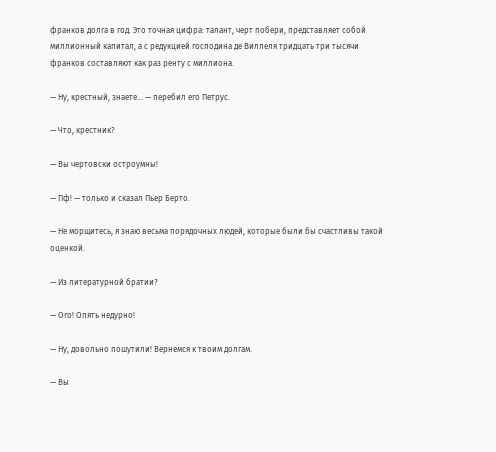франков долга в год. Это точная цифра: талант, черт побери, представляет собой миллионный капитал, а с редукцией господина де Виллеля тридцать три тысячи франков составляют как раз ренту с миллиона.

— Ну, крестный, знаете… — перебил его Петрус.

— Что, крестник?

— Вы чертовски остроумны!

— Пф! — только и сказал Пьер Берто.

— Не морщитесь, я знаю весьма порядочных людей, которые были бы счастливы такой оценкой.

— Из литературной братии?

— Ого! Опять недурно!

— Ну, довольно пошутили! Вернемся к твоим долгам.

— Вы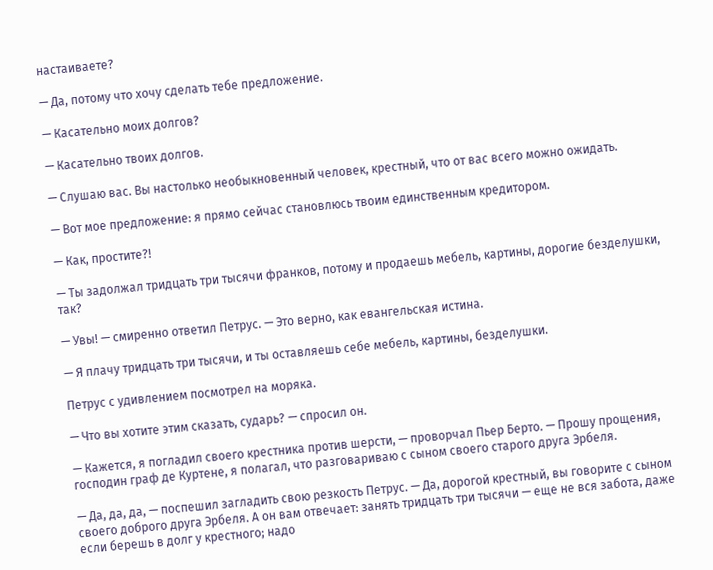настаиваете?

— Да, потому что хочу сделать тебе предложение.

— Касательно моих долгов?

— Касательно твоих долгов.

— Слушаю вас. Вы настолько необыкновенный человек, крестный, что от вас всего можно ожидать.

— Вот мое предложение: я прямо сейчас становлюсь твоим единственным кредитором.

— Как, простите?!

— Ты задолжал тридцать три тысячи франков, потому и продаешь мебель, картины, дорогие безделушки, так?

— Увы! — смиренно ответил Петрус. — Это верно, как евангельская истина.

— Я плачу тридцать три тысячи, и ты оставляешь себе мебель, картины, безделушки.

Петрус с удивлением посмотрел на моряка.

— Что вы хотите этим сказать, сударь? — спросил он.

— Кажется, я погладил своего крестника против шерсти, — проворчал Пьер Берто. — Прошу прощения, господин граф де Куртене, я полагал, что разговариваю с сыном своего старого друга Эрбеля.

— Да, да, да, — поспешил загладить свою резкость Петрус. — Да, дорогой крестный, вы говорите с сыном своего доброго друга Эрбеля. А он вам отвечает: занять тридцать три тысячи — еще не вся забота, даже если берешь в долг у крестного; надо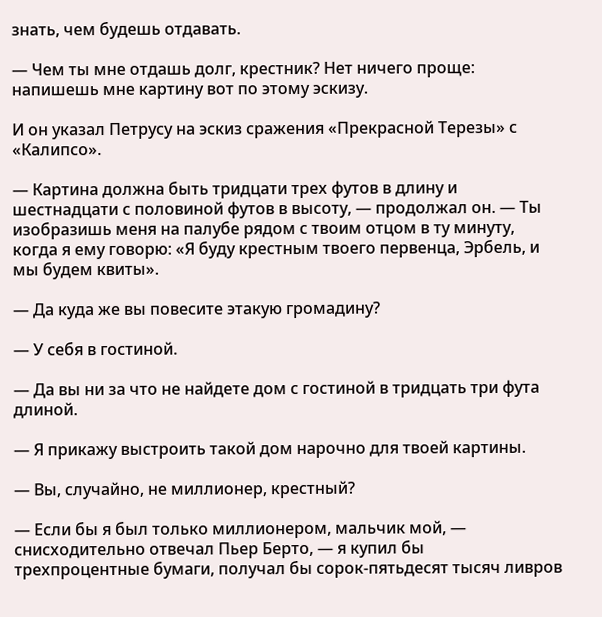знать, чем будешь отдавать.

— Чем ты мне отдашь долг, крестник? Нет ничего проще: напишешь мне картину вот по этому эскизу.

И он указал Петрусу на эскиз сражения «Прекрасной Терезы» с «Калипсо».

— Картина должна быть тридцати трех футов в длину и шестнадцати с половиной футов в высоту, — продолжал он. — Ты изобразишь меня на палубе рядом с твоим отцом в ту минуту, когда я ему говорю: «Я буду крестным твоего первенца, Эрбель, и мы будем квиты».

— Да куда же вы повесите этакую громадину?

— У себя в гостиной.

— Да вы ни за что не найдете дом с гостиной в тридцать три фута длиной.

— Я прикажу выстроить такой дом нарочно для твоей картины.

— Вы, случайно, не миллионер, крестный?

— Если бы я был только миллионером, мальчик мой, — снисходительно отвечал Пьер Берто, — я купил бы трехпроцентные бумаги, получал бы сорок-пятьдесят тысяч ливров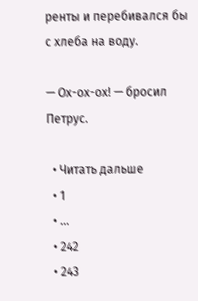ренты и перебивался бы с хлеба на воду.

— Ох-ох-ох! — бросил Петрус.

  • Читать дальше
  • 1
  • ...
  • 242
  • 243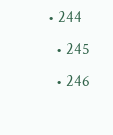• 244
  • 245
  • 246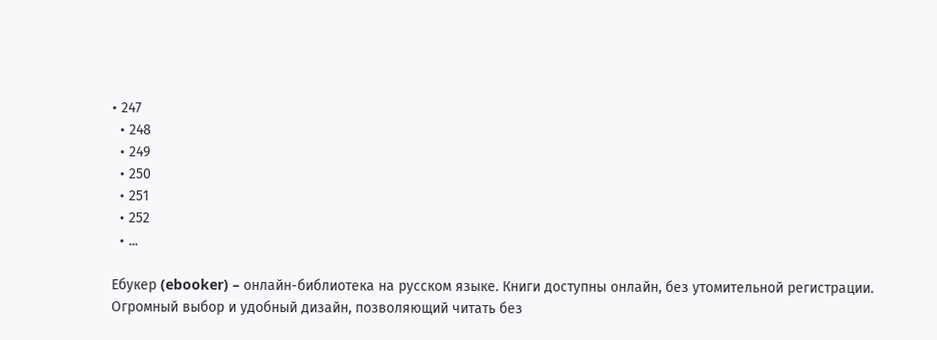• 247
  • 248
  • 249
  • 250
  • 251
  • 252
  • ...

Ебукер (ebooker) – онлайн-библиотека на русском языке. Книги доступны онлайн, без утомительной регистрации. Огромный выбор и удобный дизайн, позволяющий читать без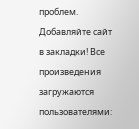проблем. Добавляйте сайт в закладки! Все произведения загружаются пользователями: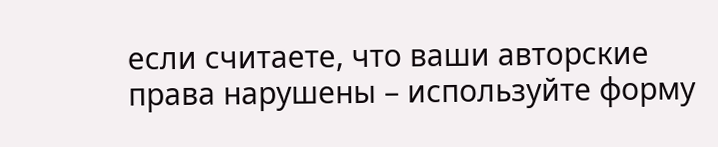если считаете, что ваши авторские права нарушены – используйте форму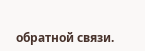обратной связи.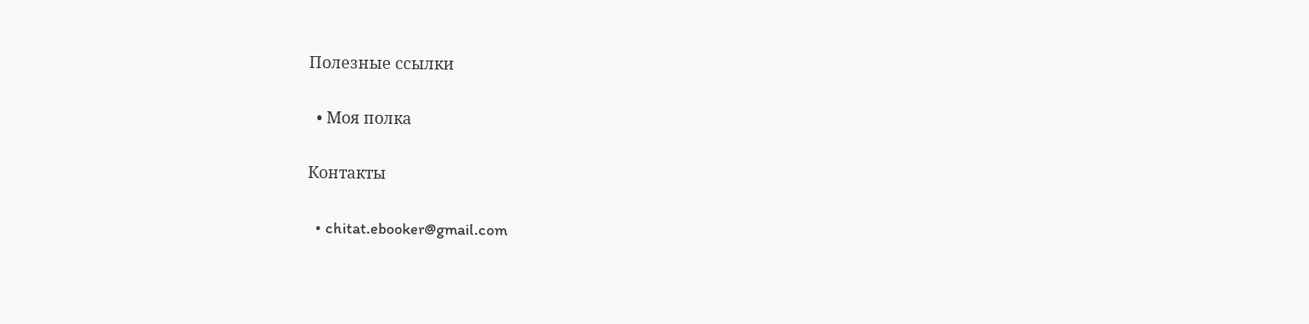Полезные ссылки

  • Моя полка

Контакты

  • chitat.ebooker@gmail.com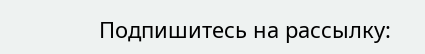Подпишитесь на рассылку: